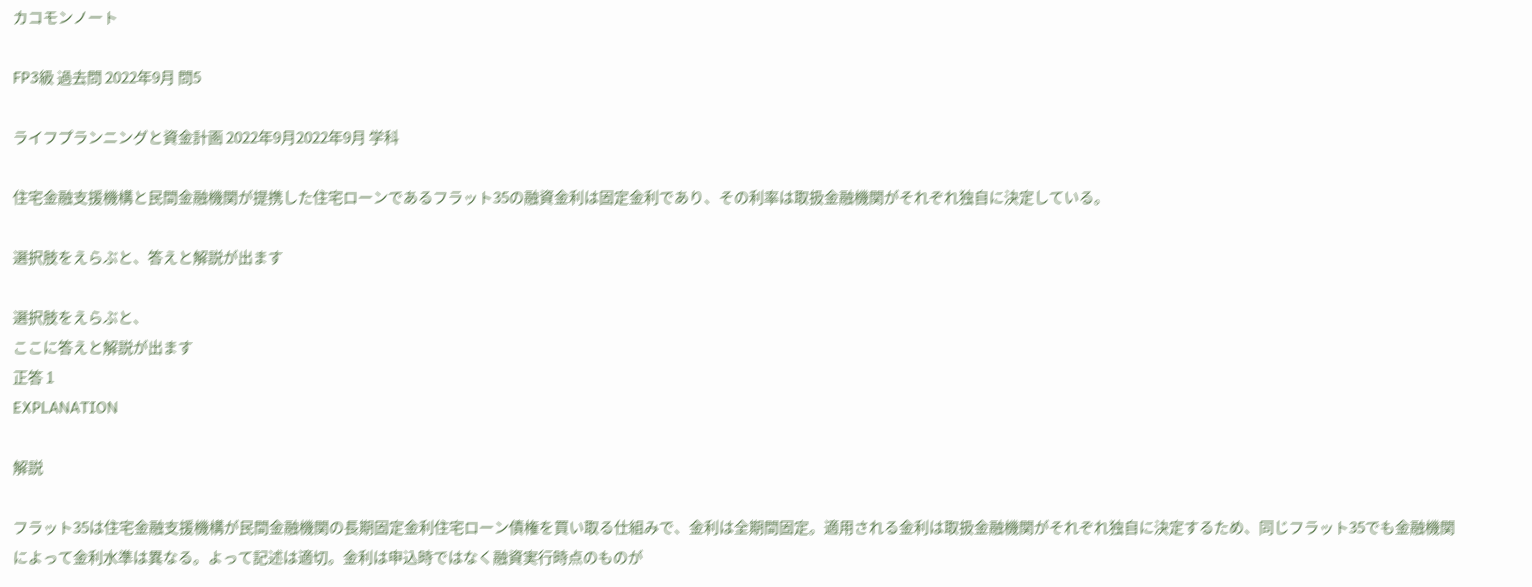カコモンノート

FP3級 過去問 2022年9月 問5

ライフプランニングと資金計画 2022年9月2022年9月 学科

住宅金融支援機構と民間金融機関が提携した住宅ローンであるフラット35の融資金利は固定金利であり、その利率は取扱金融機関がそれぞれ独自に決定している。

選択肢をえらぶと、答えと解説が出ます

選択肢をえらぶと、
ここに答えと解説が出ます
正答 1
EXPLANATION

解説

フラット35は住宅金融支援機構が民間金融機関の長期固定金利住宅ローン債権を買い取る仕組みで、金利は全期間固定。適用される金利は取扱金融機関がそれぞれ独自に決定するため、同じフラット35でも金融機関によって金利水準は異なる。よって記述は適切。金利は申込時ではなく融資実行時点のものが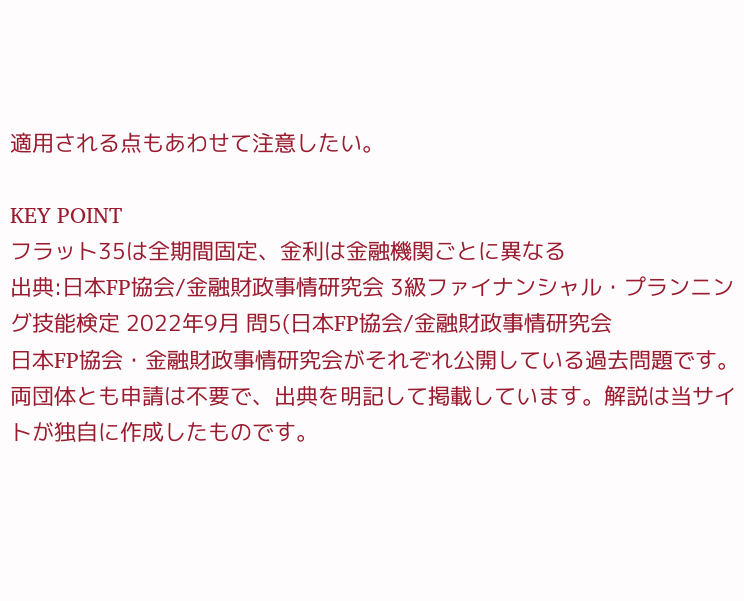適用される点もあわせて注意したい。

KEY POINT
フラット35は全期間固定、金利は金融機関ごとに異なる
出典:日本FP協会/金融財政事情研究会 3級ファイナンシャル・プランニング技能検定 2022年9月 問5(日本FP協会/金融財政事情研究会
日本FP協会・金融財政事情研究会がそれぞれ公開している過去問題です。両団体とも申請は不要で、出典を明記して掲載しています。解説は当サイトが独自に作成したものです。